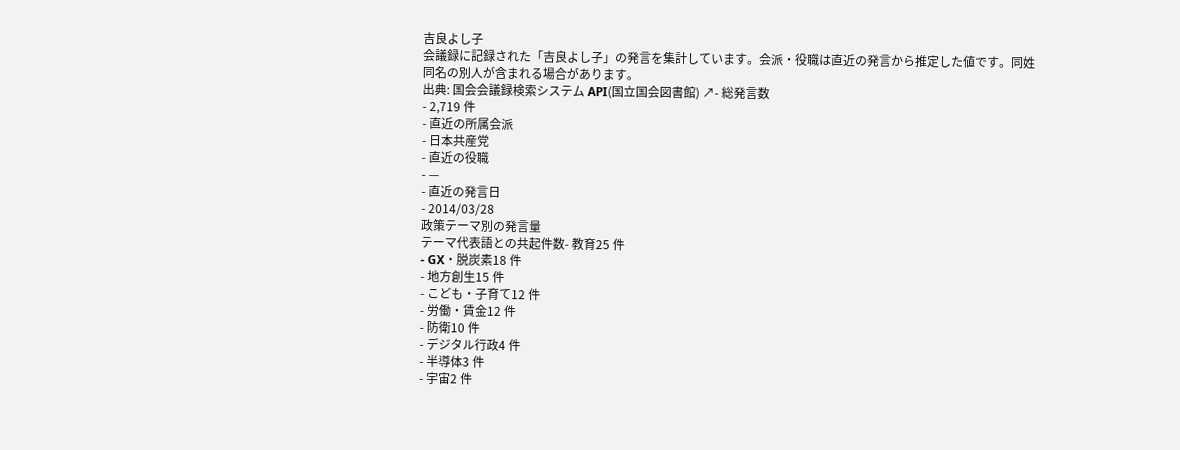吉良よし子
会議録に記録された「吉良よし子」の発言を集計しています。会派・役職は直近の発言から推定した値です。同姓同名の別人が含まれる場合があります。
出典: 国会会議録検索システム API(国立国会図書館) ↗- 総発言数
- 2,719 件
- 直近の所属会派
- 日本共産党
- 直近の役職
- —
- 直近の発言日
- 2014/03/28
政策テーマ別の発言量
テーマ代表語との共起件数- 教育25 件
- GX・脱炭素18 件
- 地方創生15 件
- こども・子育て12 件
- 労働・賃金12 件
- 防衛10 件
- デジタル行政4 件
- 半導体3 件
- 宇宙2 件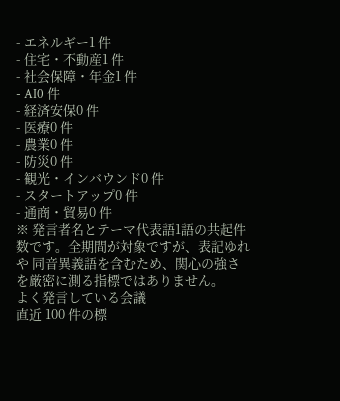- エネルギー1 件
- 住宅・不動産1 件
- 社会保障・年金1 件
- AI0 件
- 経済安保0 件
- 医療0 件
- 農業0 件
- 防災0 件
- 観光・インバウンド0 件
- スタートアップ0 件
- 通商・貿易0 件
※ 発言者名とテーマ代表語1語の共起件数です。全期間が対象ですが、表記ゆれや 同音異義語を含むため、関心の強さを厳密に測る指標ではありません。
よく発言している会議
直近 100 件の標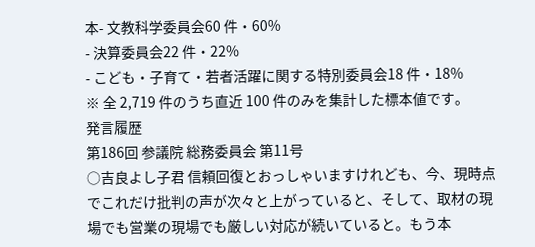本- 文教科学委員会60 件・60%
- 決算委員会22 件・22%
- こども・子育て・若者活躍に関する特別委員会18 件・18%
※ 全 2,719 件のうち直近 100 件のみを集計した標本値です。
発言履歴
第186回 参議院 総務委員会 第11号
○吉良よし子君 信頼回復とおっしゃいますけれども、今、現時点でこれだけ批判の声が次々と上がっていると、そして、取材の現場でも営業の現場でも厳しい対応が続いていると。もう本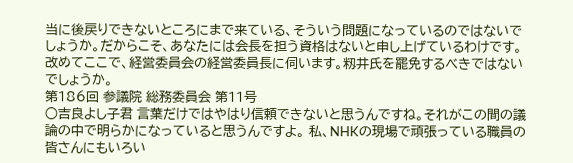当に後戻りできないところにまで来ている、そういう問題になっているのではないでしょうか。だからこそ、あなたには会長を担う資格はないと申し上げているわけです。 改めてここで、経営委員会の経営委員長に伺います。籾井氏を罷免するべきではないでしょうか。
第186回 参議院 総務委員会 第11号
○吉良よし子君 言葉だけではやはり信頼できないと思うんですね。それがこの間の議論の中で明らかになっていると思うんですよ。 私、NHKの現場で頑張っている職員の皆さんにもいろい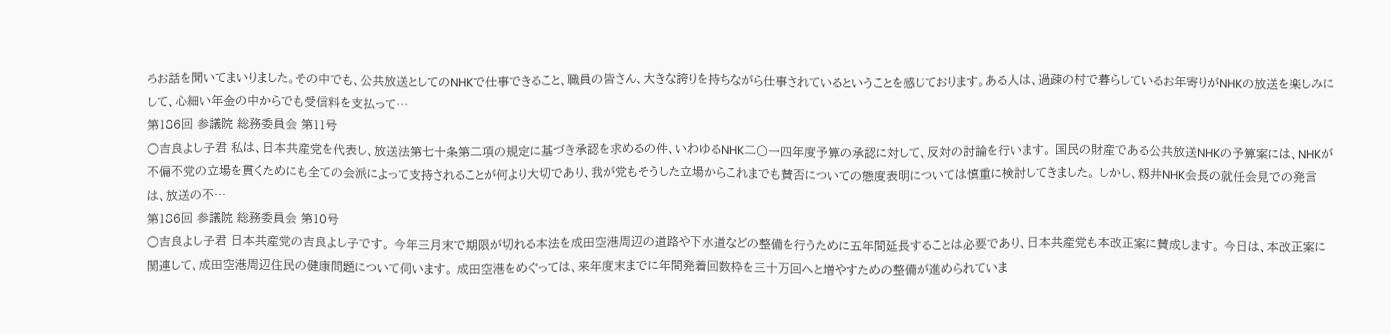ろお話を聞いてまいりました。その中でも、公共放送としてのNHKで仕事できること、職員の皆さん、大きな誇りを持ちながら仕事されているということを感じております。ある人は、過疎の村で暮らしているお年寄りがNHKの放送を楽しみにして、心細い年金の中からでも受信料を支払って…
第186回 参議院 総務委員会 第11号
○吉良よし子君 私は、日本共産党を代表し、放送法第七十条第二項の規定に基づき承認を求めるの件、いわゆるNHK二〇一四年度予算の承認に対して、反対の討論を行います。 国民の財産である公共放送NHKの予算案には、NHKが不偏不党の立場を貫くためにも全ての会派によって支持されることが何より大切であり、我が党もそうした立場からこれまでも賛否についての態度表明については慎重に検討してきました。 しかし、籾井NHK会長の就任会見での発言は、放送の不…
第186回 参議院 総務委員会 第10号
○吉良よし子君 日本共産党の吉良よし子です。 今年三月末で期限が切れる本法を成田空港周辺の道路や下水道などの整備を行うために五年間延長することは必要であり、日本共産党も本改正案に賛成します。 今日は、本改正案に関連して、成田空港周辺住民の健康問題について伺います。 成田空港をめぐっては、来年度末までに年間発着回数枠を三十万回へと増やすための整備が進められていま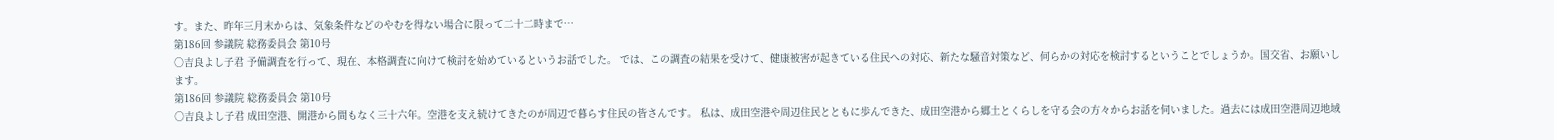す。また、昨年三月末からは、気象条件などのやむを得ない場合に限って二十二時まで…
第186回 参議院 総務委員会 第10号
○吉良よし子君 予備調査を行って、現在、本格調査に向けて検討を始めているというお話でした。 では、この調査の結果を受けて、健康被害が起きている住民への対応、新たな騒音対策など、何らかの対応を検討するということでしょうか。国交省、お願いします。
第186回 参議院 総務委員会 第10号
○吉良よし子君 成田空港、開港から間もなく三十六年。空港を支え続けてきたのが周辺で暮らす住民の皆さんです。 私は、成田空港や周辺住民とともに歩んできた、成田空港から郷土とくらしを守る会の方々からお話を伺いました。過去には成田空港周辺地域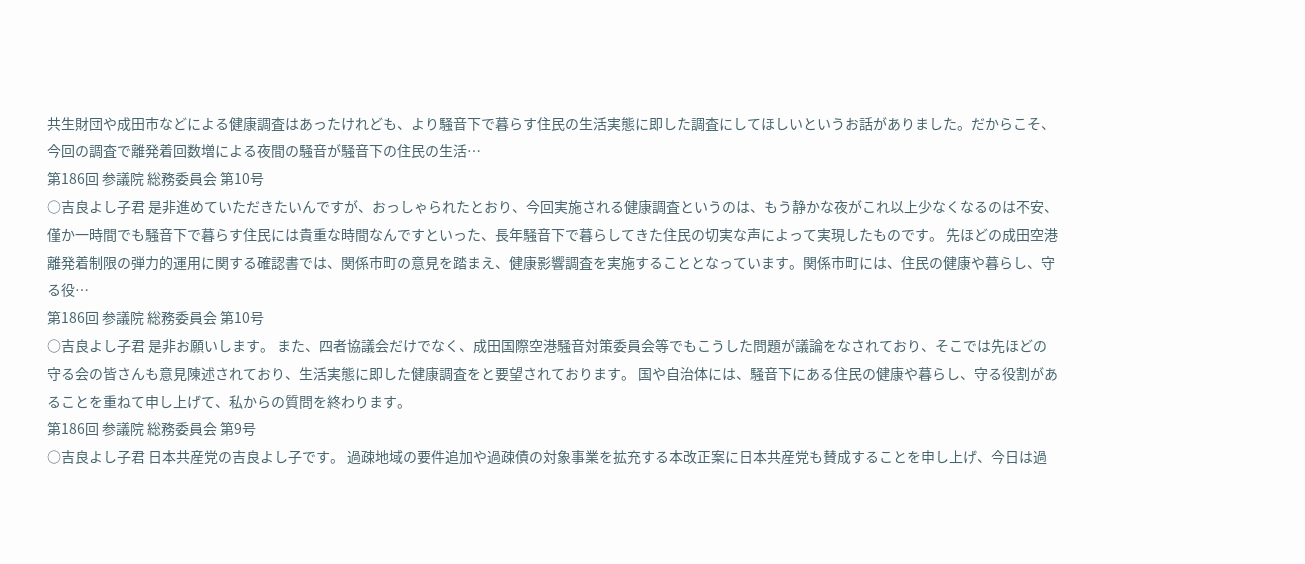共生財団や成田市などによる健康調査はあったけれども、より騒音下で暮らす住民の生活実態に即した調査にしてほしいというお話がありました。だからこそ、今回の調査で離発着回数増による夜間の騒音が騒音下の住民の生活…
第186回 参議院 総務委員会 第10号
○吉良よし子君 是非進めていただきたいんですが、おっしゃられたとおり、今回実施される健康調査というのは、もう静かな夜がこれ以上少なくなるのは不安、僅か一時間でも騒音下で暮らす住民には貴重な時間なんですといった、長年騒音下で暮らしてきた住民の切実な声によって実現したものです。 先ほどの成田空港離発着制限の弾力的運用に関する確認書では、関係市町の意見を踏まえ、健康影響調査を実施することとなっています。関係市町には、住民の健康や暮らし、守る役…
第186回 参議院 総務委員会 第10号
○吉良よし子君 是非お願いします。 また、四者協議会だけでなく、成田国際空港騒音対策委員会等でもこうした問題が議論をなされており、そこでは先ほどの守る会の皆さんも意見陳述されており、生活実態に即した健康調査をと要望されております。 国や自治体には、騒音下にある住民の健康や暮らし、守る役割があることを重ねて申し上げて、私からの質問を終わります。
第186回 参議院 総務委員会 第9号
○吉良よし子君 日本共産党の吉良よし子です。 過疎地域の要件追加や過疎債の対象事業を拡充する本改正案に日本共産党も賛成することを申し上げ、今日は過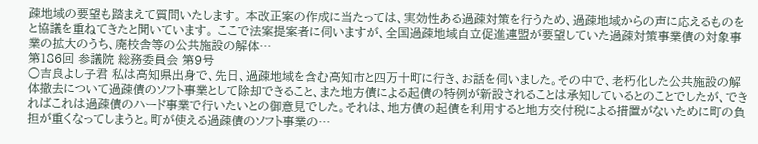疎地域の要望も踏まえて質問いたします。 本改正案の作成に当たっては、実効性ある過疎対策を行うため、過疎地域からの声に応えるものをと協議を重ねてきたと聞いています。 ここで法案提案者に伺いますが、全国過疎地域自立促進連盟が要望していた過疎対策事業債の対象事業の拡大のうち、廃校舎等の公共施設の解体…
第186回 参議院 総務委員会 第9号
○吉良よし子君 私は高知県出身で、先日、過疎地域を含む高知市と四万十町に行き、お話を伺いました。その中で、老朽化した公共施設の解体撤去について過疎債のソフト事業として除却できること、また地方債による起債の特例が新設されることは承知しているとのことでしたが、できればこれは過疎債のハード事業で行いたいとの御意見でした。それは、地方債の起債を利用すると地方交付税による措置がないために町の負担が重くなってしまうと。町が使える過疎債のソフト事業の…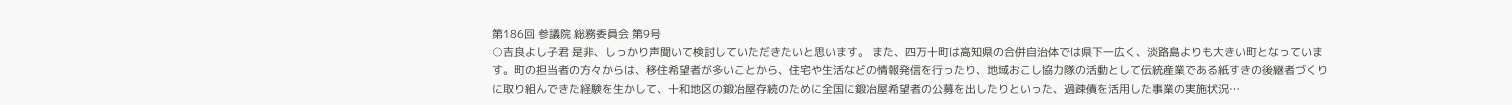第186回 参議院 総務委員会 第9号
○吉良よし子君 是非、しっかり声聞いて検討していただきたいと思います。 また、四万十町は高知県の合併自治体では県下一広く、淡路島よりも大きい町となっています。町の担当者の方々からは、移住希望者が多いことから、住宅や生活などの情報発信を行ったり、地域おこし協力隊の活動として伝統産業である紙すきの後継者づくりに取り組んできた経験を生かして、十和地区の鍛冶屋存続のために全国に鍛冶屋希望者の公募を出したりといった、過疎債を活用した事業の実施状況…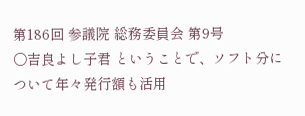第186回 参議院 総務委員会 第9号
○吉良よし子君 ということで、ソフト分について年々発行額も活用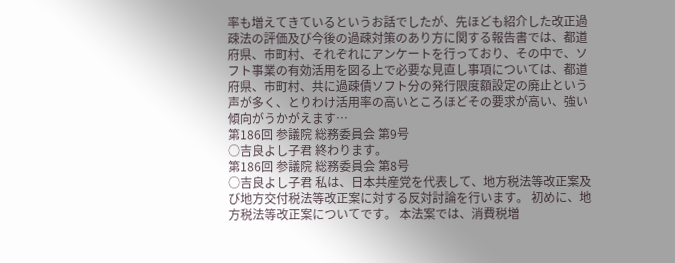率も増えてきているというお話でしたが、先ほども紹介した改正過疎法の評価及び今後の過疎対策のあり方に関する報告書では、都道府県、市町村、それぞれにアンケートを行っており、その中で、ソフト事業の有効活用を図る上で必要な見直し事項については、都道府県、市町村、共に過疎債ソフト分の発行限度額設定の廃止という声が多く、とりわけ活用率の高いところほどその要求が高い、強い傾向がうかがえます…
第186回 参議院 総務委員会 第9号
○吉良よし子君 終わります。
第186回 参議院 総務委員会 第8号
○吉良よし子君 私は、日本共産党を代表して、地方税法等改正案及び地方交付税法等改正案に対する反対討論を行います。 初めに、地方税法等改正案についてです。 本法案では、消費税増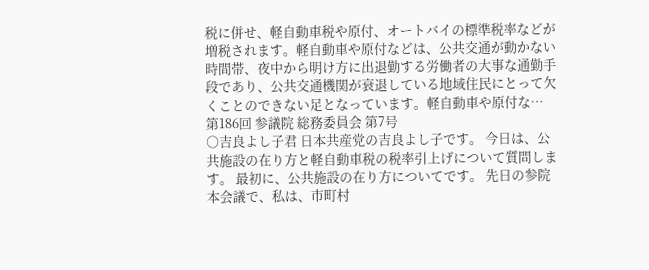税に併せ、軽自動車税や原付、オートバイの標準税率などが増税されます。軽自動車や原付などは、公共交通が動かない時間帯、夜中から明け方に出退勤する労働者の大事な通勤手段であり、公共交通機関が衰退している地域住民にとって欠くことのできない足となっています。軽自動車や原付な…
第186回 参議院 総務委員会 第7号
○吉良よし子君 日本共産党の吉良よし子です。 今日は、公共施設の在り方と軽自動車税の税率引上げについて質問します。 最初に、公共施設の在り方についてです。 先日の参院本会議で、私は、市町村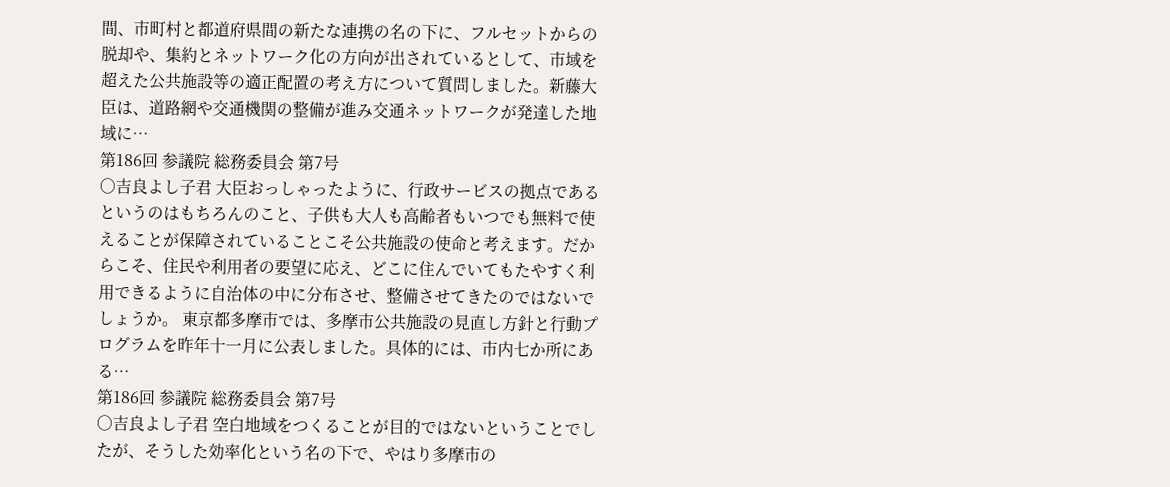間、市町村と都道府県間の新たな連携の名の下に、フルセットからの脱却や、集約とネットワーク化の方向が出されているとして、市域を超えた公共施設等の適正配置の考え方について質問しました。新藤大臣は、道路網や交通機関の整備が進み交通ネットワークが発達した地域に…
第186回 参議院 総務委員会 第7号
○吉良よし子君 大臣おっしゃったように、行政サービスの拠点であるというのはもちろんのこと、子供も大人も高齢者もいつでも無料で使えることが保障されていることこそ公共施設の使命と考えます。だからこそ、住民や利用者の要望に応え、どこに住んでいてもたやすく利用できるように自治体の中に分布させ、整備させてきたのではないでしょうか。 東京都多摩市では、多摩市公共施設の見直し方針と行動プログラムを昨年十一月に公表しました。具体的には、市内七か所にある…
第186回 参議院 総務委員会 第7号
○吉良よし子君 空白地域をつくることが目的ではないということでしたが、そうした効率化という名の下で、やはり多摩市の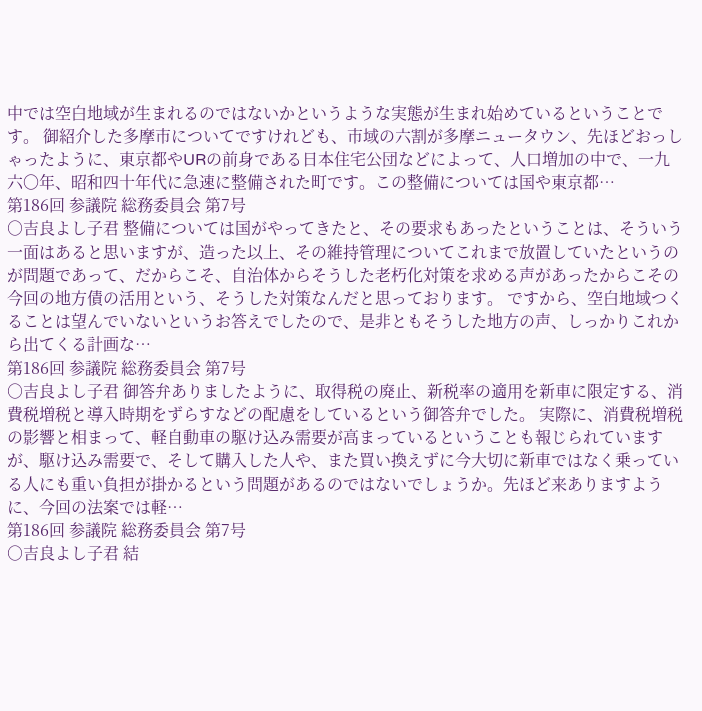中では空白地域が生まれるのではないかというような実態が生まれ始めているということです。 御紹介した多摩市についてですけれども、市域の六割が多摩ニュータウン、先ほどおっしゃったように、東京都やURの前身である日本住宅公団などによって、人口増加の中で、一九六〇年、昭和四十年代に急速に整備された町です。この整備については国や東京都…
第186回 参議院 総務委員会 第7号
○吉良よし子君 整備については国がやってきたと、その要求もあったということは、そういう一面はあると思いますが、造った以上、その維持管理についてこれまで放置していたというのが問題であって、だからこそ、自治体からそうした老朽化対策を求める声があったからこその今回の地方債の活用という、そうした対策なんだと思っております。 ですから、空白地域つくることは望んでいないというお答えでしたので、是非ともそうした地方の声、しっかりこれから出てくる計画な…
第186回 参議院 総務委員会 第7号
○吉良よし子君 御答弁ありましたように、取得税の廃止、新税率の適用を新車に限定する、消費税増税と導入時期をずらすなどの配慮をしているという御答弁でした。 実際に、消費税増税の影響と相まって、軽自動車の駆け込み需要が高まっているということも報じられていますが、駆け込み需要で、そして購入した人や、また買い換えずに今大切に新車ではなく乗っている人にも重い負担が掛かるという問題があるのではないでしょうか。先ほど来ありますように、今回の法案では軽…
第186回 参議院 総務委員会 第7号
○吉良よし子君 結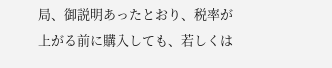局、御説明あったとおり、税率が上がる前に購入しても、若しくは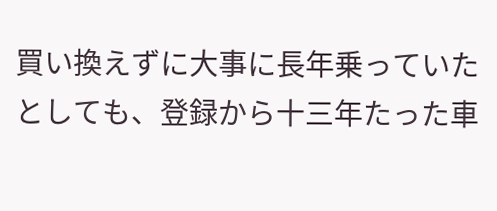買い換えずに大事に長年乗っていたとしても、登録から十三年たった車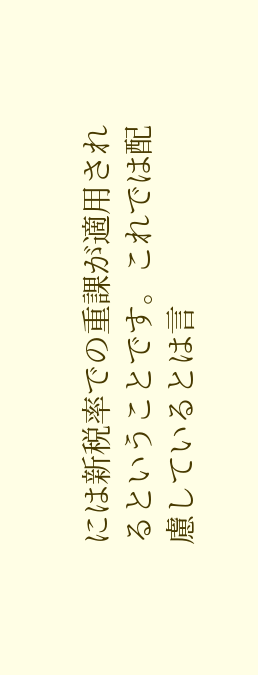には新税率での重課が適用されるということです。これでは配慮しているとは言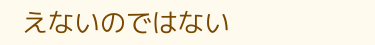えないのではない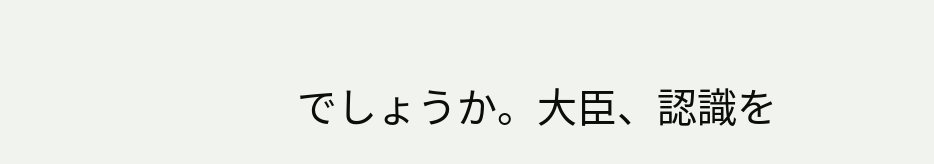でしょうか。大臣、認識を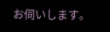お伺いします。